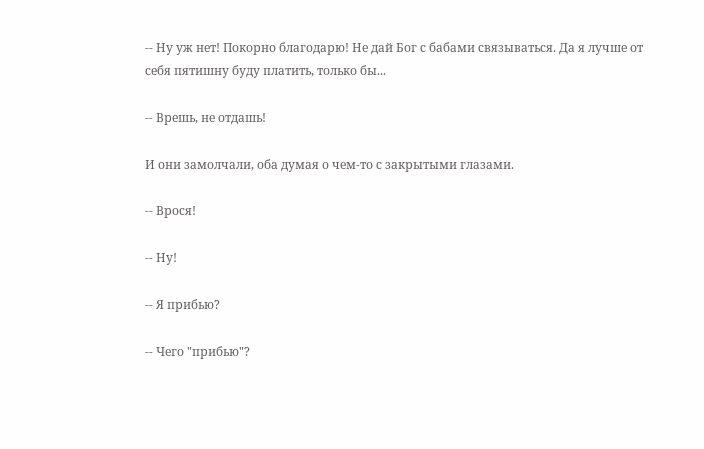-- Ну уж нет! Покорно благодарю! Не дай Бог с бабами связываться. Да я лучше от себя пятишну буду платить, только бы...

-- Врешь, не отдашь!

И они замолчали, оба думая о чем-то с закрытыми глазами.

-- Врося!

-- Ну!

-- Я прибью?

-- Чего "прибью"?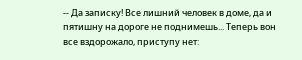-- Да записку! Все лишний человек в доме, да и пятишну на дороге не поднимешь... Теперь вон все вздорожало, приступу нет: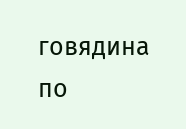говядина по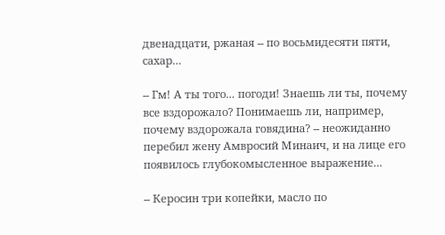двенадцати, ржаная -- по восьмидесяти пяти, сахар...

-- Гм! А ты того... погоди! Знаешь ли ты, почему все вздорожало? Понимаешь ли, например, почему вздорожала говядина? -- неожиданно перебил жену Амвросий Минаич, и на лице его появилось глубокомысленное выражение...

-- Керосин три копейки, масло по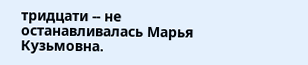тридцати -- не останавливалась Марья Кузьмовна.